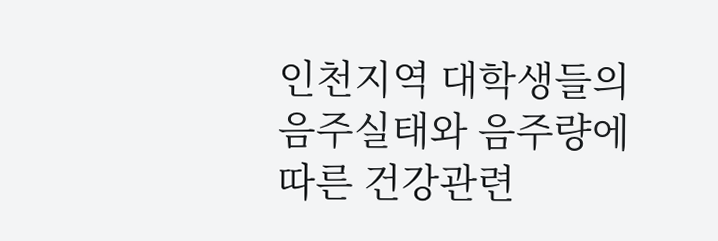인천지역 대학생들의 음주실태와 음주량에 따른 건강관련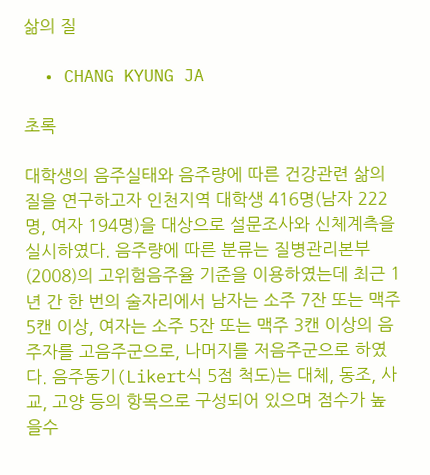삶의 질

  • CHANG KYUNG JA

초록

대학생의 음주실태와 음주량에 따른 건강관련 삶의 질을 연구하고자 인천지역 대학생 416명(남자 222명, 여자 194명)을 대상으로 설문조사와 신체계측을 실시하였다. 음주량에 따른 분류는 질병관리본부(2008)의 고위험음주율 기준을 이용하였는데 최근 1년 간 한 번의 술자리에서 남자는 소주 7잔 또는 맥주 5캔 이상, 여자는 소주 5잔 또는 맥주 3캔 이상의 음주자를 고음주군으로, 나머지를 저음주군으로 하였다. 음주동기(Likert식 5점 척도)는 대체, 동조, 사교, 고양 등의 항목으로 구성되어 있으며 점수가 높을수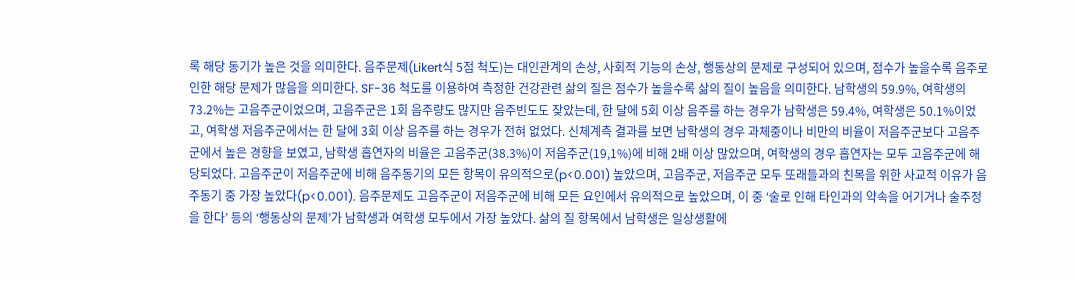록 해당 동기가 높은 것을 의미한다. 음주문제(Likert식 5점 척도)는 대인관계의 손상, 사회적 기능의 손상, 행동상의 문제로 구성되어 있으며, 점수가 높을수록 음주로 인한 해당 문제가 많음을 의미한다. SF-36 척도를 이용하여 측정한 건강관련 삶의 질은 점수가 높을수록 삶의 질이 높음을 의미한다. 남학생의 59.9%, 여학생의 73.2%는 고음주군이었으며, 고음주군은 1회 음주량도 많지만 음주빈도도 잦았는데, 한 달에 5회 이상 음주를 하는 경우가 남학생은 59.4%, 여학생은 50.1%이었고, 여학생 저음주군에서는 한 달에 3회 이상 음주를 하는 경우가 전혀 없었다. 신체계측 결과를 보면 남학생의 경우 과체중이나 비만의 비율이 저음주군보다 고음주군에서 높은 경향을 보였고, 남학생 흡연자의 비율은 고음주군(38.3%)이 저음주군(19,1%)에 비해 2배 이상 많았으며, 여학생의 경우 흡연자는 모두 고음주군에 해당되었다. 고음주군이 저음주군에 비해 음주동기의 모든 항목이 유의적으로(p<0.001) 높았으며, 고음주군, 저음주군 모두 또래들과의 친목을 위한 사교적 이유가 음주동기 중 가장 높았다(p<0.001). 음주문제도 고음주군이 저음주군에 비해 모든 요인에서 유의적으로 높았으며, 이 중 ‘술로 인해 타인과의 약속을 어기거나 술주정을 한다’ 등의 ‘행동상의 문제’가 남학생과 여학생 모두에서 가장 높았다. 삶의 질 항목에서 남학생은 일상생활에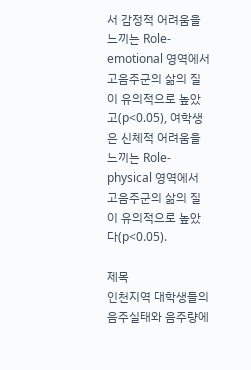서 감정적 어려움을 느끼는 Role-emotional 영역에서 고음주군의 삶의 질이 유의적으로 높았고(p<0.05), 여학생은 신체적 어려움을 느끼는 Role- physical 영역에서 고음주군의 삶의 질이 유의적으로 높았다(p<0.05).

제목
인천지역 대학생들의 음주실태와 음주량에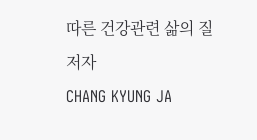따른 건강관련 삶의 질
저자
CHANG KYUNG JA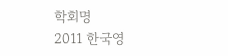학회명
2011 한국영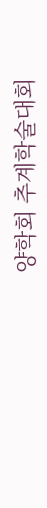양학회 추계학술대회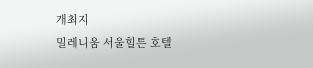개최지
밀레니움 서울힐튼 호텔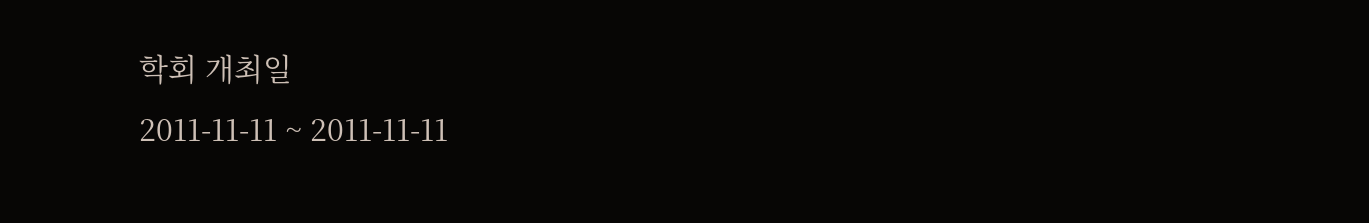학회 개최일
2011-11-11 ~ 2011-11-11